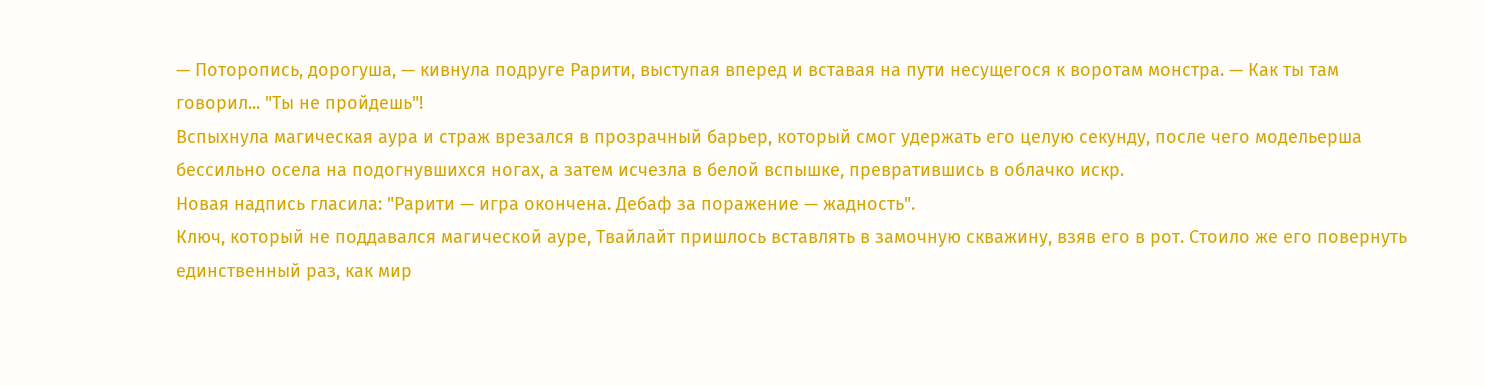— Поторопись, дорогуша, — кивнула подруге Рарити, выступая вперед и вставая на пути несущегося к воротам монстра. — Как ты там говорил... "Ты не пройдешь"!
Вспыхнула магическая аура и страж врезался в прозрачный барьер, который смог удержать его целую секунду, после чего модельерша бессильно осела на подогнувшихся ногах, а затем исчезла в белой вспышке, превратившись в облачко искр.
Новая надпись гласила: "Рарити — игра окончена. Дебаф за поражение — жадность".
Ключ, который не поддавался магической ауре, Твайлайт пришлось вставлять в замочную скважину, взяв его в рот. Стоило же его повернуть единственный раз, как мир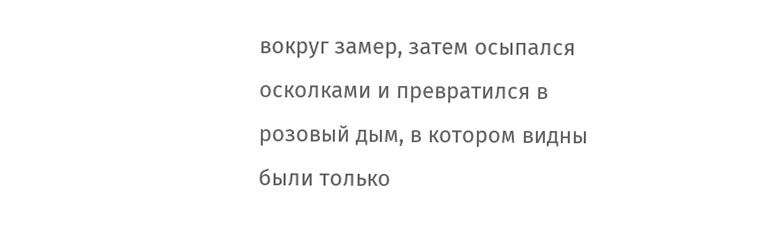вокруг замер, затем осыпался осколками и превратился в розовый дым, в котором видны были только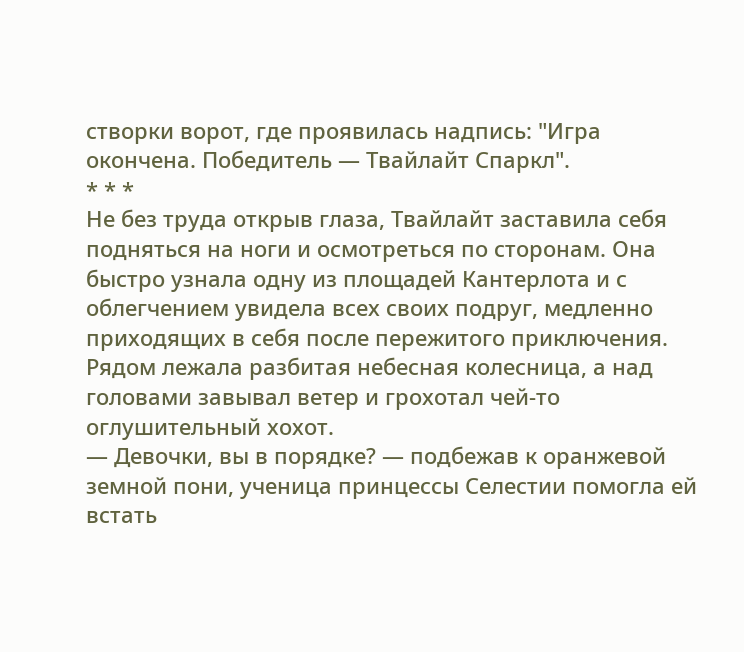створки ворот, где проявилась надпись: "Игра окончена. Победитель — Твайлайт Спаркл".
* * *
Не без труда открыв глаза, Твайлайт заставила себя подняться на ноги и осмотреться по сторонам. Она быстро узнала одну из площадей Кантерлота и с облегчением увидела всех своих подруг, медленно приходящих в себя после пережитого приключения. Рядом лежала разбитая небесная колесница, а над головами завывал ветер и грохотал чей-то оглушительный хохот.
— Девочки, вы в порядке? — подбежав к оранжевой земной пони, ученица принцессы Селестии помогла ей встать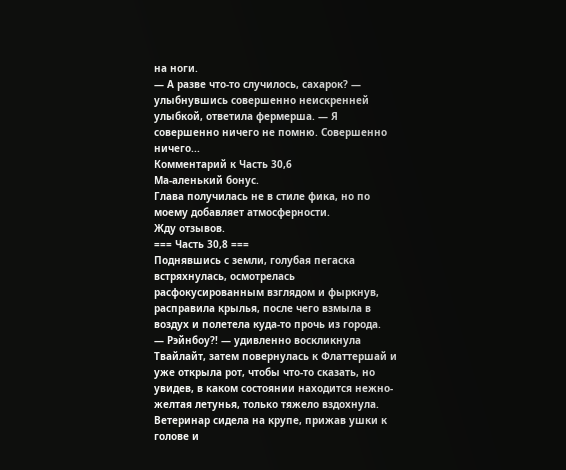на ноги.
— А разве что-то случилось, сахарок? — улыбнувшись совершенно неискренней улыбкой, ответила фермерша. — Я совершенно ничего не помню. Совершенно ничего...
Комментарий к Часть 30,6
Ма-аленький бонус.
Глава получилась не в стиле фика, но по моему добавляет атмосферности.
Жду отзывов.
=== Часть 30,8 ===
Поднявшись с земли, голубая пегаска встряхнулась, осмотрелась расфокусированным взглядом и фыркнув, расправила крылья, после чего взмыла в воздух и полетела куда-то прочь из города.
— Рэйнбоу?! — удивленно воскликнула Твайлайт, затем повернулась к Флаттершай и уже открыла рот, чтобы что-то сказать, но увидев, в каком состоянии находится нежно-желтая летунья, только тяжело вздохнула.
Ветеринар сидела на крупе, прижав ушки к голове и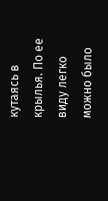кутаясь в крылья. По ее виду легко можно было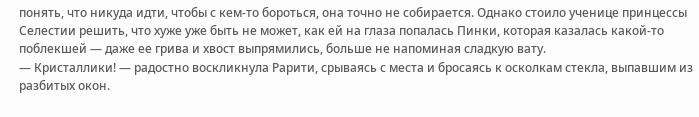понять, что никуда идти, чтобы с кем-то бороться, она точно не собирается. Однако стоило ученице принцессы Селестии решить, что хуже уже быть не может, как ей на глаза попалась Пинки, которая казалась какой-то поблекшей — даже ее грива и хвост выпрямились, больше не напоминая сладкую вату.
— Кристаллики! — радостно воскликнула Рарити, срываясь с места и бросаясь к осколкам стекла, выпавшим из разбитых окон.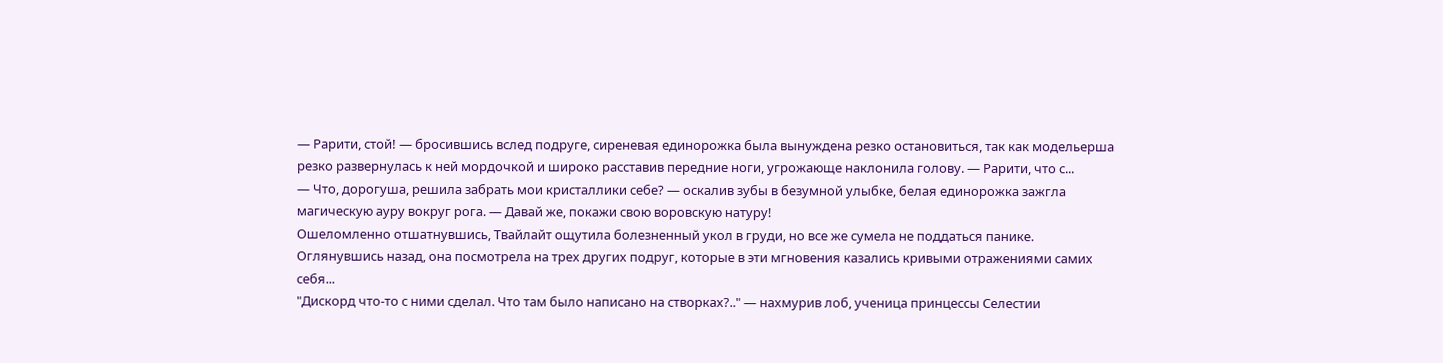— Рарити, стой! — бросившись вслед подруге, сиреневая единорожка была вынуждена резко остановиться, так как модельерша резко развернулась к ней мордочкой и широко расставив передние ноги, угрожающе наклонила голову. — Рарити, что с...
— Что, дорогуша, решила забрать мои кристаллики себе? — оскалив зубы в безумной улыбке, белая единорожка зажгла магическую ауру вокруг рога. — Давай же, покажи свою воровскую натуру!
Ошеломленно отшатнувшись, Твайлайт ощутила болезненный укол в груди, но все же сумела не поддаться панике. Оглянувшись назад, она посмотрела на трех других подруг, которые в эти мгновения казались кривыми отражениями самих себя...
"Дискорд что-то с ними сделал. Что там было написано на створках?.." — нахмурив лоб, ученица принцессы Селестии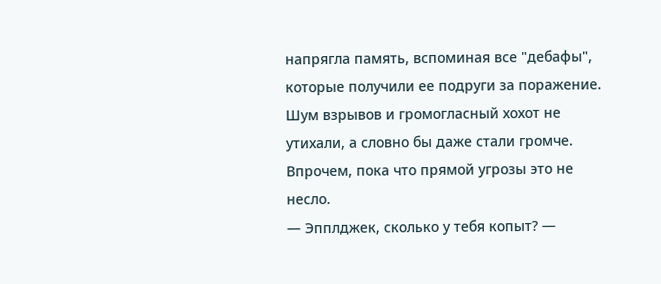напрягла память, вспоминая все "дебафы", которые получили ее подруги за поражение.
Шум взрывов и громогласный хохот не утихали, а словно бы даже стали громче. Впрочем, пока что прямой угрозы это не несло.
— Эпплджек, сколько у тебя копыт? —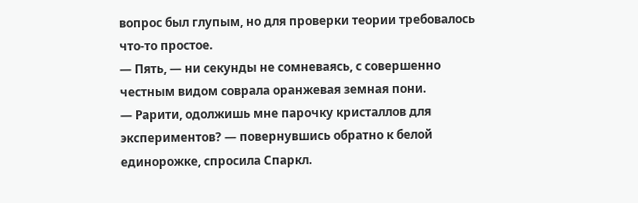вопрос был глупым, но для проверки теории требовалось что-то простое.
— Пять, — ни секунды не сомневаясь, с совершенно честным видом соврала оранжевая земная пони.
— Рарити, одолжишь мне парочку кристаллов для экспериментов? — повернувшись обратно к белой единорожке, спросила Спаркл.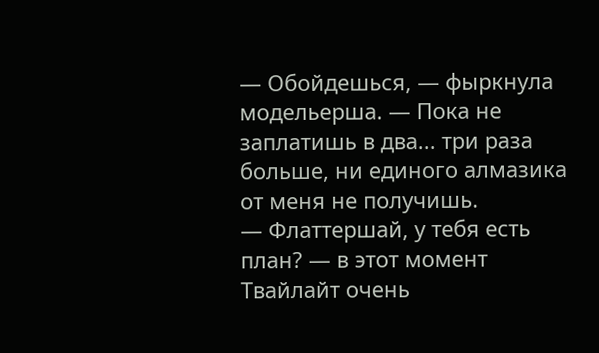— Обойдешься, — фыркнула модельерша. — Пока не заплатишь в два... три раза больше, ни единого алмазика от меня не получишь.
— Флаттершай, у тебя есть план? — в этот момент Твайлайт очень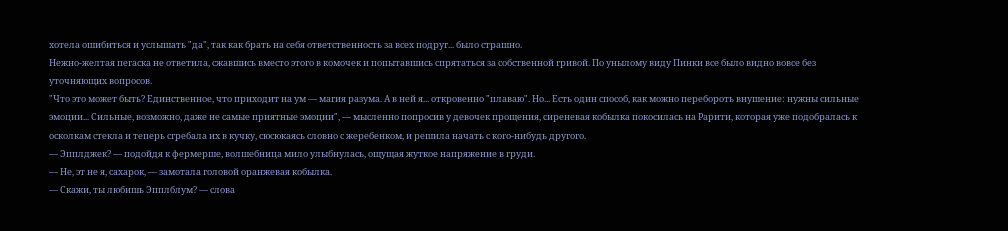хотела ошибиться и услышать "да", так как брать на себя ответственность за всех подруг... было страшно.
Нежно-желтая пегаска не ответила, сжавшись вместо этого в комочек и попытавшись спрятаться за собственной гривой. По унылому виду Пинки все было видно вовсе без уточняющих вопросов.
"Что это может быть? Единственное, что приходит на ум — магия разума. А в ней я... откровенно "плаваю". Но... Есть один способ, как можно перебороть внушение: нужны сильные эмоции... Сильные, возможно, даже не самые приятные эмоции", — мысленно попросив у девочек прощения, сиреневая кобылка покосилась на Рарити, которая уже подобралась к осколкам стекла и теперь сгребала их в кучку, сюсюкаясь словно с жеребенком, и решила начать с кого-нибудь другого.
— Эпплджек? — подойдя к фермерше, волшебница мило улыбнулась, ощущая жуткое напряжение в груди.
— Не, эт не я, сахарок, — замотала головой оранжевая кобылка.
— Скажи, ты любишь Эпплблум? — слова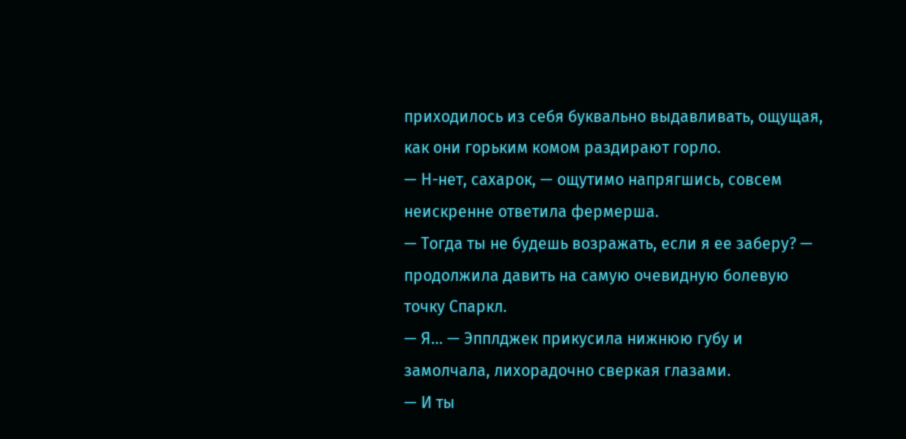приходилось из себя буквально выдавливать, ощущая, как они горьким комом раздирают горло.
— Н-нет, сахарок, — ощутимо напрягшись, совсем неискренне ответила фермерша.
— Тогда ты не будешь возражать, если я ее заберу? — продолжила давить на самую очевидную болевую точку Спаркл.
— Я... — Эпплджек прикусила нижнюю губу и замолчала, лихорадочно сверкая глазами.
— И ты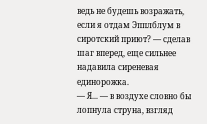ведь не будешь возражать, если я отдам Эпплблум в сиротский приют? — сделав шаг вперед, еще сильнее надавила сиреневая единорожка.
— Я... — в воздухе словно бы лопнула струна, взгляд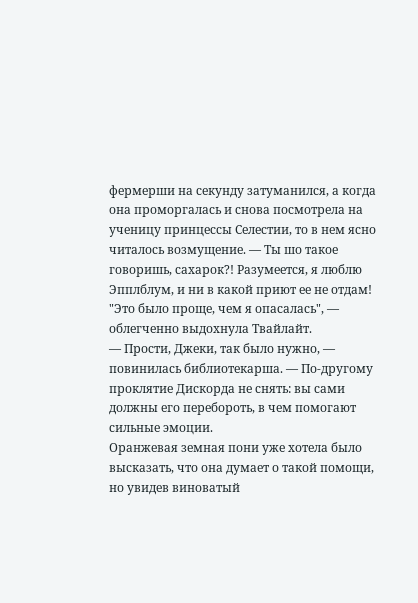фермерши на секунду затуманился, а когда она проморгалась и снова посмотрела на ученицу принцессы Селестии, то в нем ясно читалось возмущение. — Ты шо такое говоришь, сахарок?! Разумеется, я люблю Эпплблум, и ни в какой приют ее не отдам!
"Это было проще, чем я опасалась", — облегченно выдохнула Твайлайт.
— Прости, Джеки, так было нужно, — повинилась библиотекарша. — По-другому проклятие Дискорда не снять: вы сами должны его перебороть, в чем помогают сильные эмоции.
Оранжевая земная пони уже хотела было высказать, что она думает о такой помощи, но увидев виноватый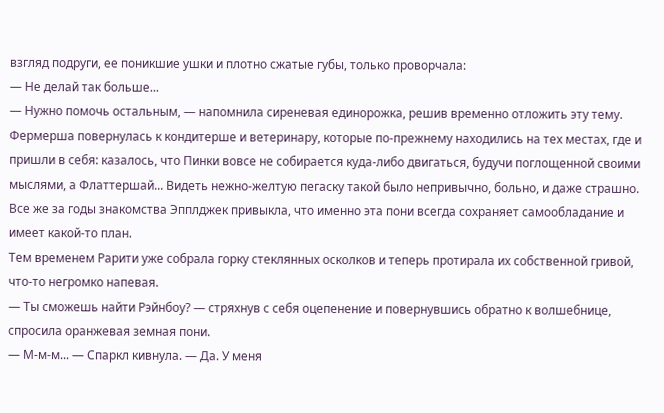взгляд подруги, ее поникшие ушки и плотно сжатые губы, только проворчала:
— Не делай так больше...
— Нужно помочь остальным, — напомнила сиреневая единорожка, решив временно отложить эту тему.
Фермерша повернулась к кондитерше и ветеринару, которые по-прежнему находились на тех местах, где и пришли в себя: казалось, что Пинки вовсе не собирается куда-либо двигаться, будучи поглощенной своими мыслями, а Флаттершай... Видеть нежно-желтую пегаску такой было непривычно, больно, и даже страшно. Все же за годы знакомства Эпплджек привыкла, что именно эта пони всегда сохраняет самообладание и имеет какой-то план.
Тем временем Рарити уже собрала горку стеклянных осколков и теперь протирала их собственной гривой, что-то негромко напевая.
— Ты сможешь найти Рэйнбоу? — стряхнув с себя оцепенение и повернувшись обратно к волшебнице, спросила оранжевая земная пони.
— М-м-м... — Спаркл кивнула. — Да. У меня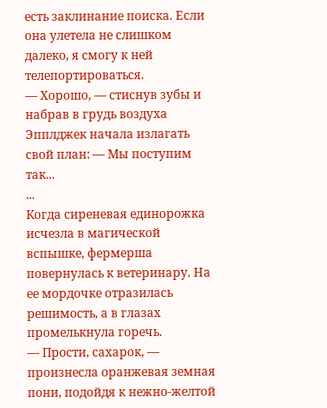есть заклинание поиска. Если она улетела не слишком далеко, я смогу к ней телепортироваться.
— Хорошо, — стиснув зубы и набрав в грудь воздуха Эпплджек начала излагать свой план: — Мы поступим так...
...
Когда сиреневая единорожка исчезла в магической вспышке, фермерша повернулась к ветеринару. На ее мордочке отразилась решимость, а в глазах промелькнула горечь.
— Прости, сахарок, — произнесла оранжевая земная пони, подойдя к нежно-желтой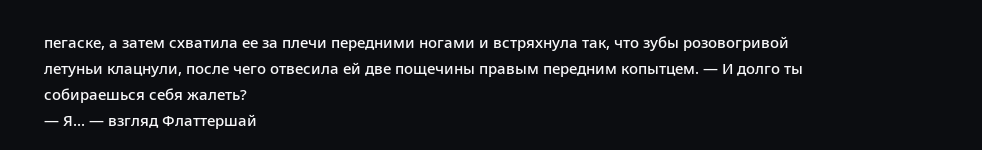пегаске, а затем схватила ее за плечи передними ногами и встряхнула так, что зубы розовогривой летуньи клацнули, после чего отвесила ей две пощечины правым передним копытцем. — И долго ты собираешься себя жалеть?
— Я... — взгляд Флаттершай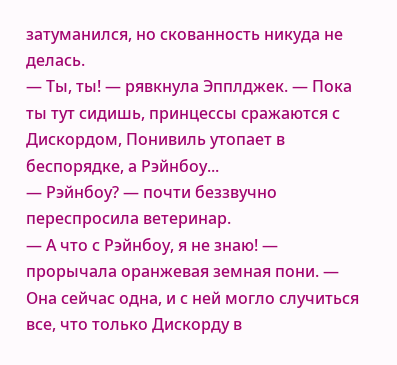затуманился, но скованность никуда не делась.
— Ты, ты! — рявкнула Эпплджек. — Пока ты тут сидишь, принцессы сражаются с Дискордом, Понивиль утопает в беспорядке, а Рэйнбоу...
— Рэйнбоу? — почти беззвучно переспросила ветеринар.
— А что с Рэйнбоу, я не знаю! — прорычала оранжевая земная пони. — Она сейчас одна, и с ней могло случиться все, что только Дискорду в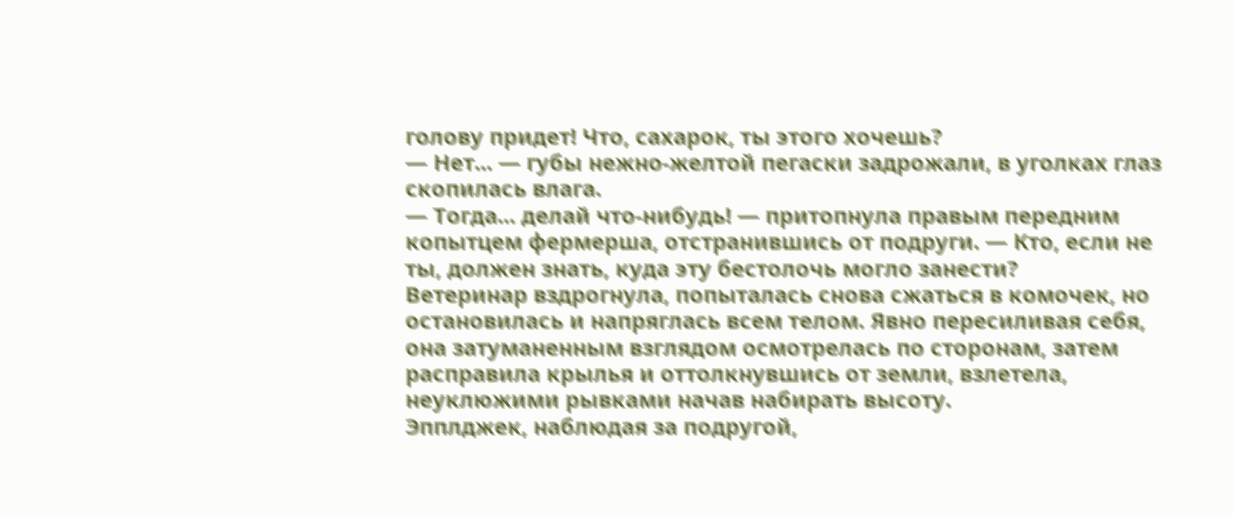голову придет! Что, сахарок, ты этого хочешь?
— Нет... — губы нежно-желтой пегаски задрожали, в уголках глаз скопилась влага.
— Тогда... делай что-нибудь! — притопнула правым передним копытцем фермерша, отстранившись от подруги. — Кто, если не ты, должен знать, куда эту бестолочь могло занести?
Ветеринар вздрогнула, попыталась снова сжаться в комочек, но остановилась и напряглась всем телом. Явно пересиливая себя, она затуманенным взглядом осмотрелась по сторонам, затем расправила крылья и оттолкнувшись от земли, взлетела, неуклюжими рывками начав набирать высоту.
Эпплджек, наблюдая за подругой,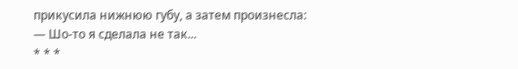прикусила нижнюю губу, а затем произнесла:
— Шо-то я сделала не так...
* * *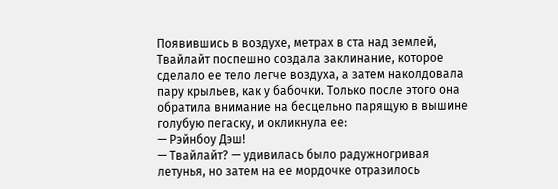Появившись в воздухе, метрах в ста над землей, Твайлайт поспешно создала заклинание, которое сделало ее тело легче воздуха, а затем наколдовала пару крыльев, как у бабочки. Только после этого она обратила внимание на бесцельно парящую в вышине голубую пегаску, и окликнула ее:
— Рэйнбоу Дэш!
— Твайлайт? — удивилась было радужногривая летунья, но затем на ее мордочке отразилось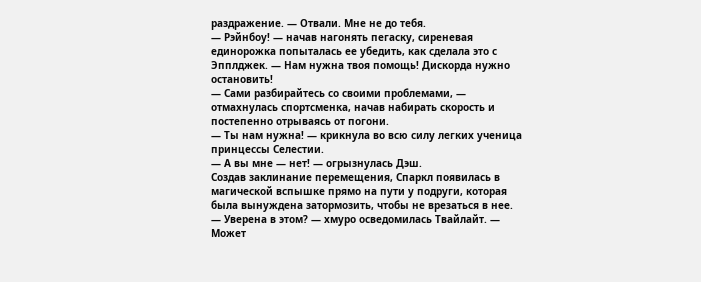раздражение. — Отвали. Мне не до тебя.
— Рэйнбоу! — начав нагонять пегаску, сиреневая единорожка попыталась ее убедить, как сделала это с Эпплджек. — Нам нужна твоя помощь! Дискорда нужно остановить!
— Сами разбирайтесь со своими проблемами, — отмахнулась спортсменка, начав набирать скорость и постепенно отрываясь от погони.
— Ты нам нужна! — крикнула во всю силу легких ученица принцессы Селестии.
— А вы мне — нет! — огрызнулась Дэш.
Создав заклинание перемещения, Спаркл появилась в магической вспышке прямо на пути у подруги, которая была вынуждена затормозить, чтобы не врезаться в нее.
— Уверена в этом? — хмуро осведомилась Твайлайт. — Может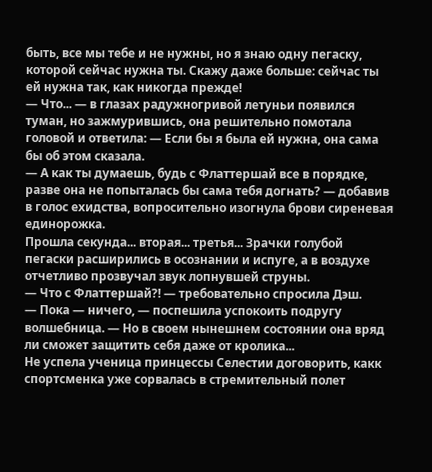быть, все мы тебе и не нужны, но я знаю одну пегаску, которой сейчас нужна ты. Скажу даже больше: сейчас ты ей нужна так, как никогда прежде!
— Что... — в глазах радужногривой летуньи появился туман, но зажмурившись, она решительно помотала головой и ответила: — Если бы я была ей нужна, она сама бы об этом сказала.
— А как ты думаешь, будь с Флаттершай все в порядке, разве она не попыталась бы сама тебя догнать? — добавив в голос ехидства, вопросительно изогнула брови сиреневая единорожка.
Прошла секунда... вторая... третья... Зрачки голубой пегаски расширились в осознании и испуге, а в воздухе отчетливо прозвучал звук лопнувшей струны.
— Что с Флаттершай?! — требовательно спросила Дэш.
— Пока — ничего, — поспешила успокоить подругу волшебница. — Но в своем нынешнем состоянии она вряд ли сможет защитить себя даже от кролика...
Не успела ученица принцессы Селестии договорить, какк спортсменка уже сорвалась в стремительный полет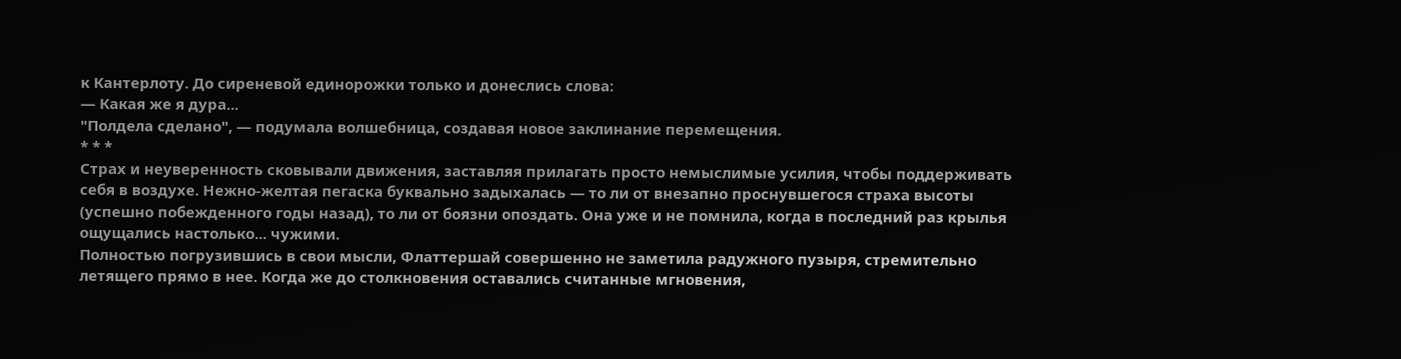к Кантерлоту. До сиреневой единорожки только и донеслись слова:
— Какая же я дура...
"Полдела сделано", — подумала волшебница, создавая новое заклинание перемещения.
* * *
Страх и неуверенность сковывали движения, заставляя прилагать просто немыслимые усилия, чтобы поддерживать себя в воздухе. Нежно-желтая пегаска буквально задыхалась — то ли от внезапно проснувшегося страха высоты (успешно побежденного годы назад), то ли от боязни опоздать. Она уже и не помнила, когда в последний раз крылья ощущались настолько... чужими.
Полностью погрузившись в свои мысли, Флаттершай совершенно не заметила радужного пузыря, стремительно летящего прямо в нее. Когда же до столкновения оставались считанные мгновения,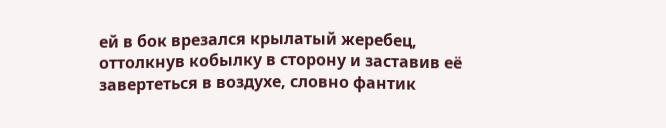ей в бок врезался крылатый жеребец, оттолкнув кобылку в сторону и заставив её завертеться в воздухе, словно фантик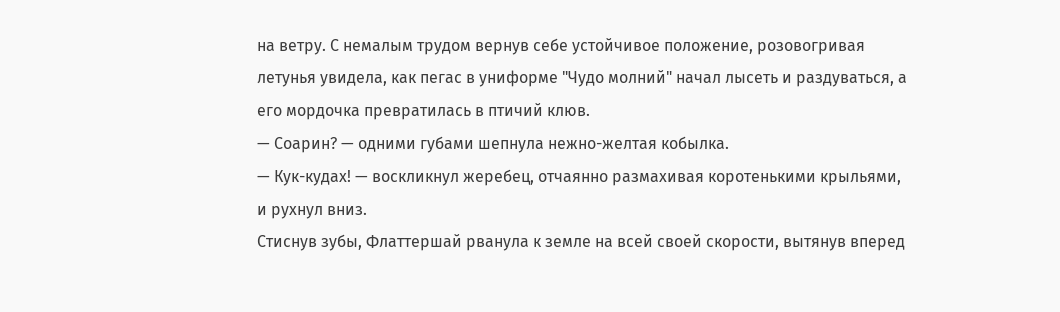на ветру. С немалым трудом вернув себе устойчивое положение, розовогривая летунья увидела, как пегас в униформе "Чудо молний" начал лысеть и раздуваться, а его мордочка превратилась в птичий клюв.
— Соарин? — одними губами шепнула нежно-желтая кобылка.
— Кук-кудах! — воскликнул жеребец, отчаянно размахивая коротенькими крыльями, и рухнул вниз.
Стиснув зубы, Флаттершай рванула к земле на всей своей скорости, вытянув вперед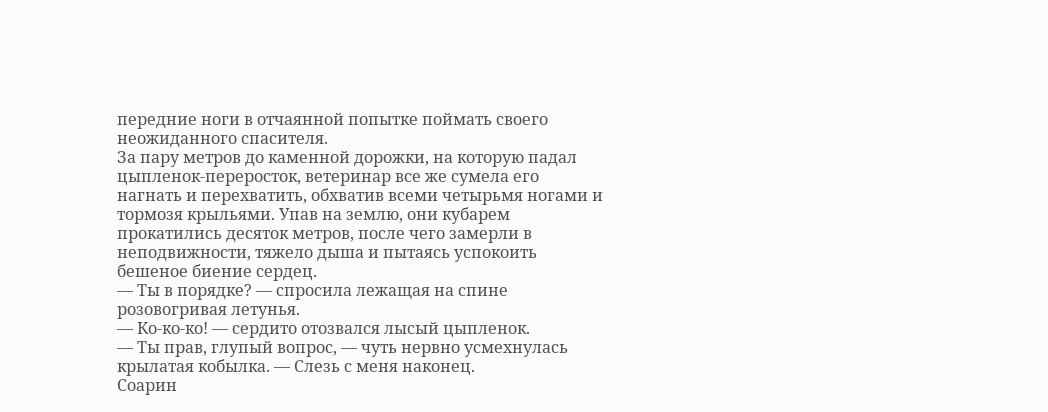передние ноги в отчаянной попытке поймать своего неожиданного спасителя.
За пару метров до каменной дорожки, на которую падал цыпленок-переросток, ветеринар все же сумела его нагнать и перехватить, обхватив всеми четырьмя ногами и тормозя крыльями. Упав на землю, они кубарем прокатились десяток метров, после чего замерли в неподвижности, тяжело дыша и пытаясь успокоить бешеное биение сердец.
— Ты в порядке? — спросила лежащая на спине розовогривая летунья.
— Ко-ко-ко! — сердито отозвался лысый цыпленок.
— Ты прав, глупый вопрос, — чуть нервно усмехнулась крылатая кобылка. — Слезь с меня наконец.
Соарин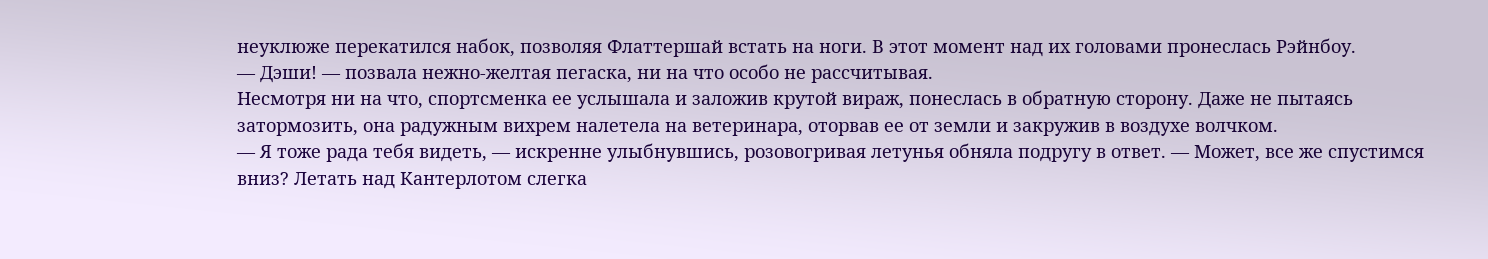неуклюже перекатился набок, позволяя Флаттершай встать на ноги. В этот момент над их головами пронеслась Рэйнбоу.
— Дэши! — позвала нежно-желтая пегаска, ни на что особо не рассчитывая.
Несмотря ни на что, спортсменка ее услышала и заложив крутой вираж, понеслась в обратную сторону. Даже не пытаясь затормозить, она радужным вихрем налетела на ветеринара, оторвав ее от земли и закружив в воздухе волчком.
— Я тоже рада тебя видеть, — искренне улыбнувшись, розовогривая летунья обняла подругу в ответ. — Может, все же спустимся вниз? Летать над Кантерлотом слегка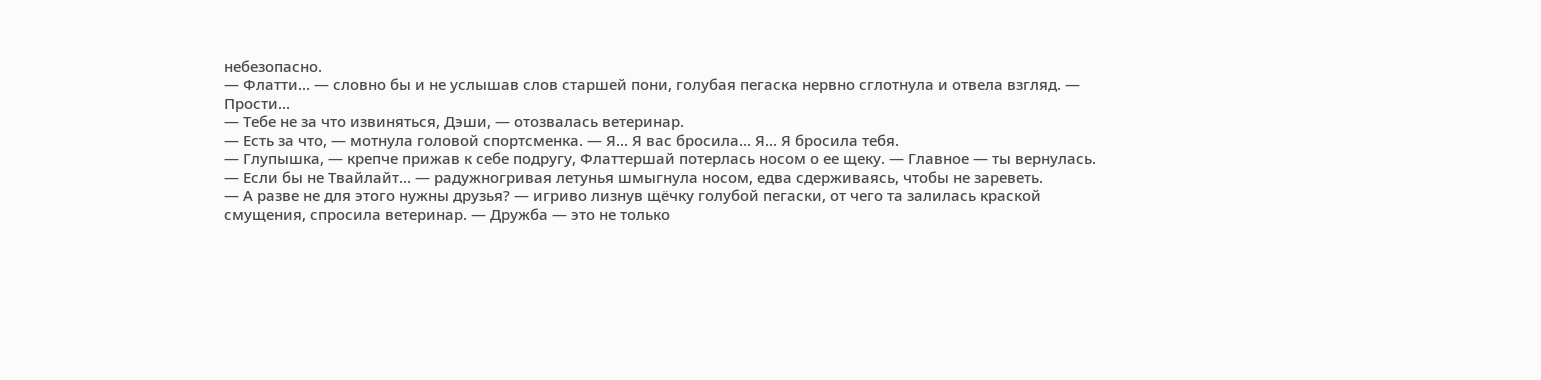небезопасно.
— Флатти... — словно бы и не услышав слов старшей пони, голубая пегаска нервно сглотнула и отвела взгляд. — Прости...
— Тебе не за что извиняться, Дэши, — отозвалась ветеринар.
— Есть за что, — мотнула головой спортсменка. — Я... Я вас бросила... Я... Я бросила тебя.
— Глупышка, — крепче прижав к себе подругу, Флаттершай потерлась носом о ее щеку. — Главное — ты вернулась.
— Если бы не Твайлайт... — радужногривая летунья шмыгнула носом, едва сдерживаясь, чтобы не зареветь.
— А разве не для этого нужны друзья? — игриво лизнув щёчку голубой пегаски, от чего та залилась краской смущения, спросила ветеринар. — Дружба — это не только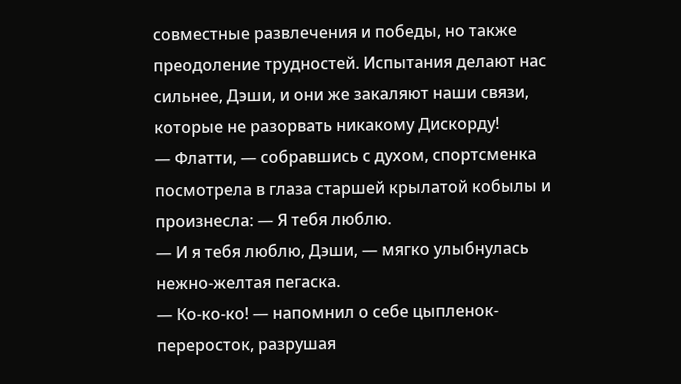совместные развлечения и победы, но также преодоление трудностей. Испытания делают нас сильнее, Дэши, и они же закаляют наши связи, которые не разорвать никакому Дискорду!
— Флатти, — собравшись с духом, спортсменка посмотрела в глаза старшей крылатой кобылы и произнесла: — Я тебя люблю.
— И я тебя люблю, Дэши, — мягко улыбнулась нежно-желтая пегаска.
— Ко-ко-ко! — напомнил о себе цыпленок-переросток, разрушая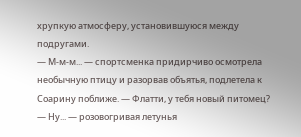хрупкую атмосферу, установившуюся между подругами.
— М-м-м... — спортсменка придирчиво осмотрела необычную птицу и разорвав объятья, подлетела к Соарину поближе. — Флатти, у тебя новый питомец?
— Ну... — розовогривая летунья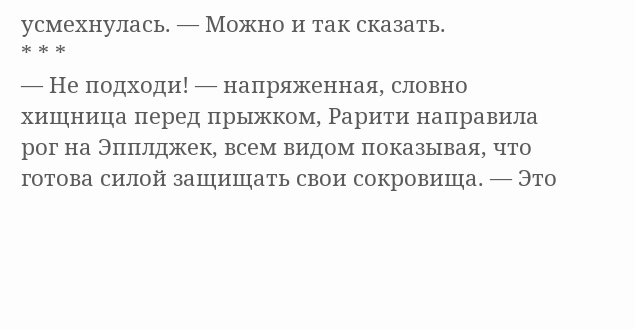усмехнулась. — Можно и так сказать.
* * *
— Не подходи! — напряженная, словно хищница перед прыжком, Рарити направила рог на Эпплджек, всем видом показывая, что готова силой защищать свои сокровища. — Это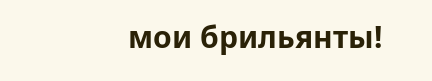мои брильянты!